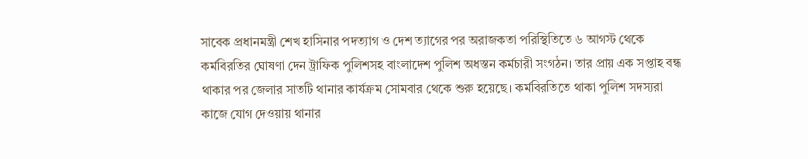সাবেক প্রধানমন্ত্রী শেখ হাসিনার পদত্যাগ ও দেশ ত্যাগের পর অরাজকতা পরিস্থিতিতে ৬ আগস্ট থেকে কর্মবিরতির ঘোষণা দেন ট্রাফিক পুলিশসহ বাংলাদেশ পুলিশ অধস্তন কর্মচারী সংগঠন। তার প্রায় এক সপ্তাহ বন্ধ থাকার পর জেলার সাতটি থানার কার্যক্রম সোমবার থেকে শুরু হয়েছে। কর্মবিরতিতে থাকা পুলিশ সদস্যরা কাজে যোগ দেওয়ায় থানার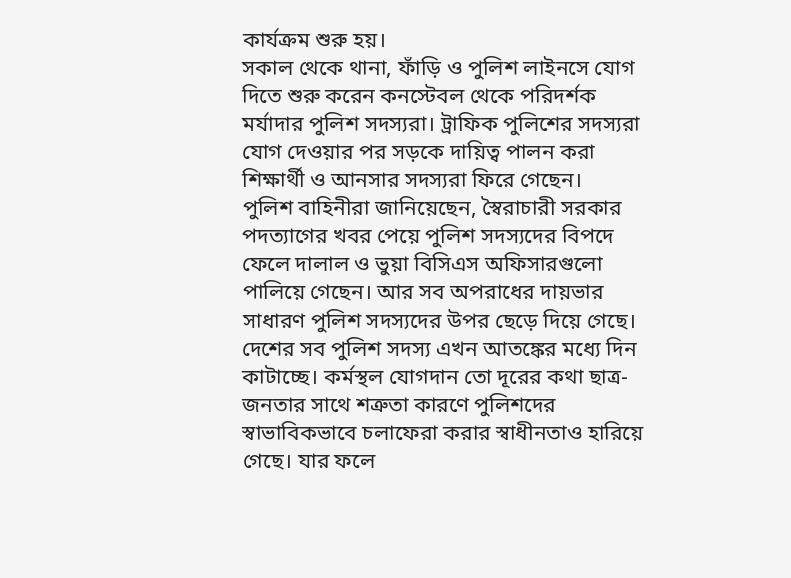কার্যক্রম শুরু হয়।
সকাল থেকে থানা, ফাঁড়ি ও পুলিশ লাইনসে যোগ দিতে শুরু করেন কনস্টেবল থেকে পরিদর্শক মর্যাদার পুলিশ সদস্যরা। ট্রাফিক পুলিশের সদস্যরা যোগ দেওয়ার পর সড়কে দায়িত্ব পালন করা শিক্ষার্থী ও আনসার সদস্যরা ফিরে গেছেন।
পুলিশ বাহিনীরা জানিয়েছেন, স্বৈরাচারী সরকার পদত্যাগের খবর পেয়ে পুলিশ সদস্যদের বিপদে ফেলে দালাল ও ভুয়া বিসিএস অফিসারগুলো পালিয়ে গেছেন। আর সব অপরাধের দায়ভার সাধারণ পুলিশ সদস্যদের উপর ছেড়ে দিয়ে গেছে। দেশের সব পুলিশ সদস্য এখন আতঙ্কের মধ্যে দিন কাটাচ্ছে। কর্মস্থল যোগদান তো দূরের কথা ছাত্র-জনতার সাথে শত্রুতা কারণে পুলিশদের স্বাভাবিকভাবে চলাফেরা করার স্বাধীনতাও হারিয়ে গেছে। যার ফলে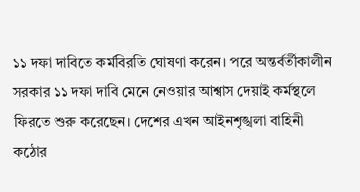১১ দফা দাবিতে কর্মবিরতি ঘোষণা করেন। পরে অন্তর্বর্তীকালীন সরকার ১১ দফা দাবি মেনে নেওয়ার আশ্বাস দেয়াই কর্মস্থলে ফিরতে শুরু করেছেন। দেশের এখন আইনশৃঙ্খলা বাহিনী কঠোর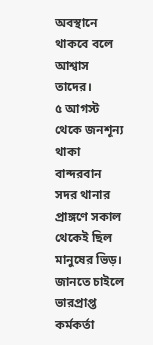অবস্থানে থাকবে বলে আশ্বাস তাদের।
৫ আগস্ট থেকে জনশূন্য থাকা বান্দরবান সদর থানার প্রাঙ্গণে সকাল থেকেই ছিল মানুষের ভিড়। জানতে চাইলে ভারপ্রাপ্ত কর্মকর্তা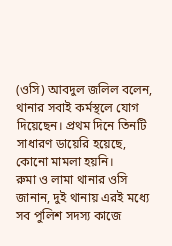(ওসি) আবদুল জলিল বলেন, থানার সবাই কর্মস্থলে যোগ দিয়েছেন। প্রথম দিনে তিনটি সাধারণ ডায়েরি হয়েছে, কোনো মামলা হয়নি।
রুমা ও লামা থানার ওসি জানান, দুই থানায় এরই মধ্যে সব পুলিশ সদস্য কাজে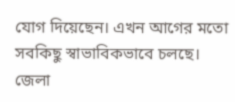যোগ দিয়েছেন। এখন আগের মতো সবকিছু স্বাভাবিকভাবে চলছে।
জেলা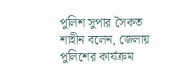পুলিশ সুপার সৈকত শাহীন বলেন, জেলায় পুলিশের কার্যক্রম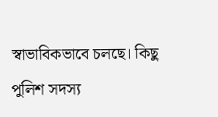স্বাভাবিকভাবে চলছে। কিছু পুলিশ সদস্য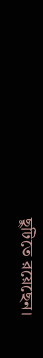ছুটিতে রয়েছেন।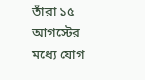তাঁরা ১৫ আগস্টের মধ্যে যোগ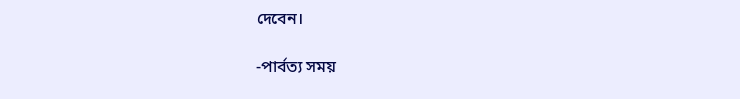দেবেন।

-পার্বত্য সময়